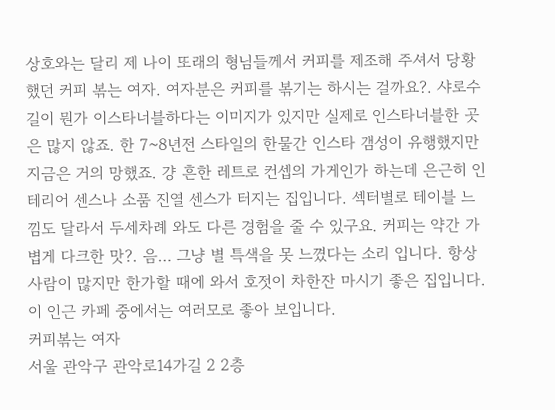상호와는 달리 제 나이 또래의 형님들께서 커피를 제조해 주셔서 당황했던 커피 볶는 여자. 여자분은 커피를 볶기는 하시는 걸까요?. 샤로수길이 뭔가 이스타너블하다는 이미지가 있지만 실제로 인스타너블한 곳은 많지 않죠. 한 7~8년전 스타일의 한물간 인스타 갬성이 유행했지만 지금은 거의 망했죠. 걍 흔한 레트로 컨셉의 가게인가 하는데 은근히 인테리어 센스나 소품 진열 센스가 터지는 집입니다. 섹터별로 테이블 느낌도 달라서 두세차례 와도 다른 경험을 줄 수 있구요. 커피는 약간 가볍게 다크한 맛?. 음… 그냥 별 특색을 못 느꼈다는 소리 입니다. 항상 사람이 많지만 한가할 때에 와서 호젓이 차한잔 마시기 좋은 집입니다. 이 인근 카페 중에서는 여러모로 좋아 보입니다.
커피볶는 여자
서울 관악구 관악로14가길 2 2층